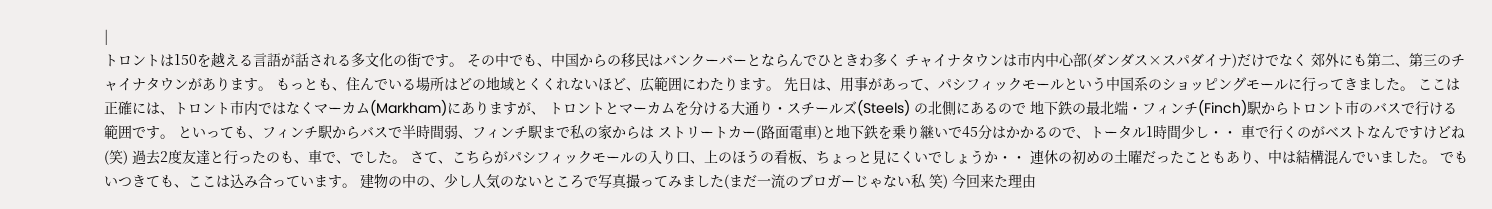|
トロントは150を越える言語が話される多文化の街です。 その中でも、中国からの移民はバンクーバーとならんでひときわ多く チャイナタウンは市内中心部(ダンダス×スパダイナ)だけでなく 郊外にも第二、第三のチャイナタウンがあります。 もっとも、住んでいる場所はどの地域とくくれないほど、広範囲にわたります。 先日は、用事があって、パシフィックモールという中国系のショッピングモールに行ってきました。 ここは正確には、トロント市内ではなくマーカム(Markham)にありますが、 トロントとマーカムを分ける大通り・スチールズ(Steels) の北側にあるので 地下鉄の最北端・フィンチ(Finch)駅からトロント市のバスで行ける範囲です。 といっても、フィンチ駅からバスで半時間弱、フィンチ駅まで私の家からは ストリートカー(路面電車)と地下鉄を乗り継いで45分はかかるので、トータル1時間少し・・ 車で行くのがベストなんですけどね(笑) 過去2度友達と行ったのも、車で、でした。 さて、こちらがパシフィックモールの入り口、上のほうの看板、ちょっと見にくいでしょうか・・ 連休の初めの土曜だったこともあり、中は結構混んでいました。 でもいつきても、ここは込み合っています。 建物の中の、少し人気のないところで写真撮ってみました(まだ一流のブロガーじゃない私 笑) 今回来た理由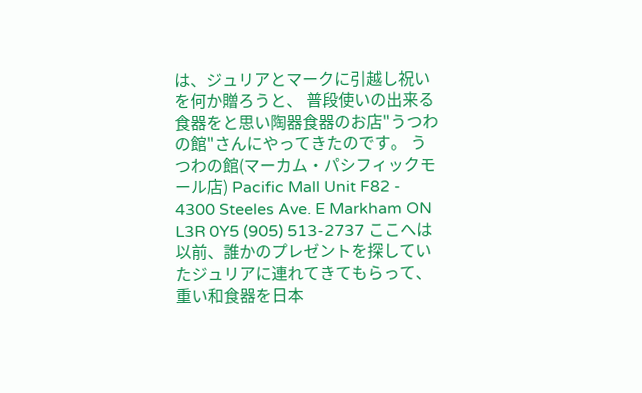は、ジュリアとマークに引越し祝いを何か贈ろうと、 普段使いの出来る食器をと思い陶器食器のお店"うつわの館"さんにやってきたのです。 うつわの館(マーカム・パシフィックモール店) Pacific Mall Unit F82 - 4300 Steeles Ave. E Markham ON L3R 0Y5 (905) 513-2737 ここへは以前、誰かのプレゼントを探していたジュリアに連れてきてもらって、 重い和食器を日本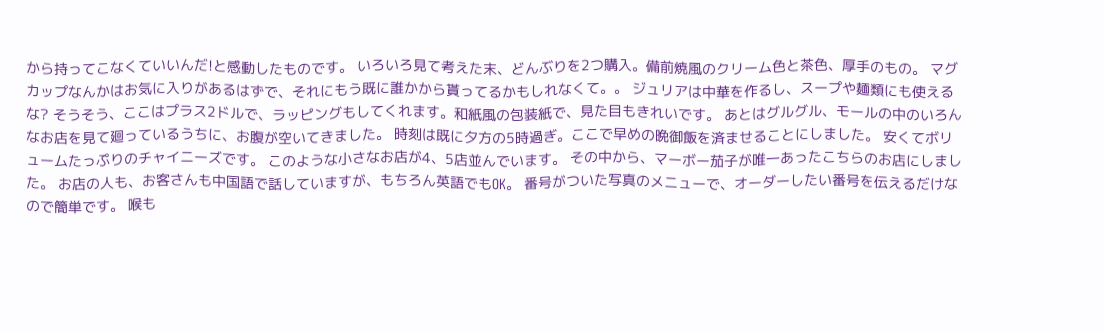から持ってこなくていいんだ!と感動したものです。 いろいろ見て考えた末、どんぶりを2つ購入。備前焼風のクリーム色と茶色、厚手のもの。 マグカップなんかはお気に入りがあるはずで、それにもう既に誰かから貰ってるかもしれなくて。。 ジュリアは中華を作るし、スープや麺類にも使えるな? そうそう、ここはプラス2ドルで、ラッピングもしてくれます。和紙風の包装紙で、見た目もきれいです。 あとはグルグル、モールの中のいろんなお店を見て廻っているうちに、お腹が空いてきました。 時刻は既に夕方の5時過ぎ。ここで早めの晩御飯を済ませることにしました。 安くてボリュームたっぷりのチャイニーズです。 このような小さなお店が4、5店並んでいます。 その中から、マーボー茄子が唯一あったこちらのお店にしました。 お店の人も、お客さんも中国語で話していますが、もちろん英語でもOK。 番号がついた写真のメニューで、オーダーしたい番号を伝えるだけなので簡単です。 喉も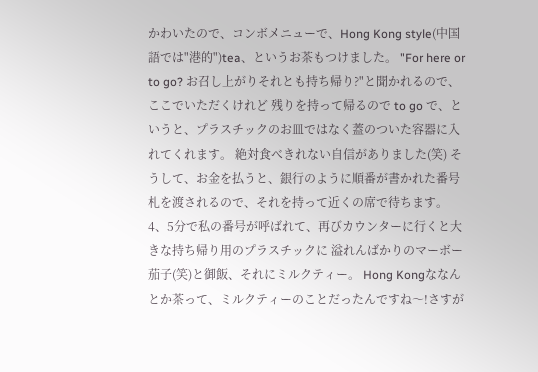かわいたので、コンボメニューで、Hong Kong style(中国語では"港的")tea、というお茶もつけました。 "For here or to go? お召し上がりそれとも持ち帰り?"と聞かれるので、ここでいただくけれど 残りを持って帰るので to go で、というと、プラスチックのお皿ではなく蓋のついた容器に入れてくれます。 絶対食べきれない自信がありました(笑) そうして、お金を払うと、銀行のように順番が書かれた番号札を渡されるので、それを持って近くの席で待ちます。 4、5分で私の番号が呼ばれて、再びカウンターに行くと大きな持ち帰り用のプラスチックに 溢れんばかりのマーボー茄子(笑)と御飯、それにミルクティー。 Hong Kongななんとか茶って、ミルクティーのことだったんですね〜!さすが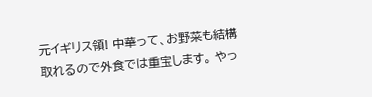元イギリス領! 中華って、お野菜も結構取れるので外食では重宝します。 やっ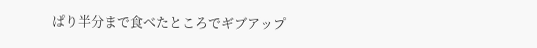ぱり半分まで食べたところでギブアップ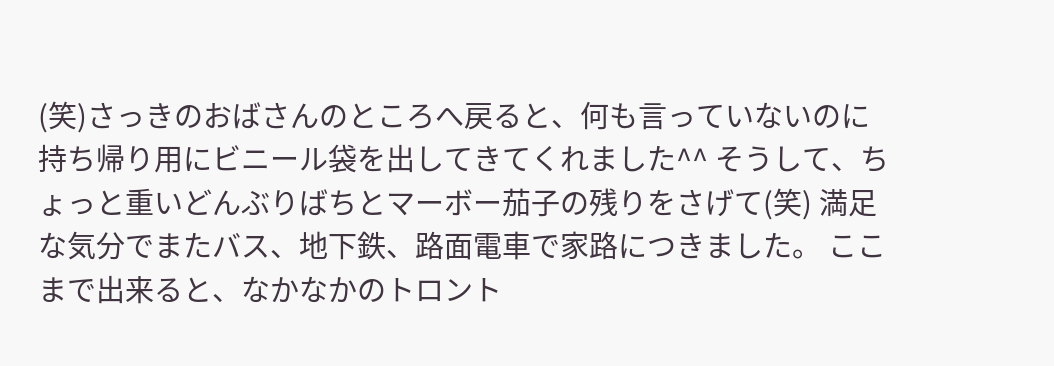(笑)さっきのおばさんのところへ戻ると、何も言っていないのに 持ち帰り用にビニール袋を出してきてくれました^^ そうして、ちょっと重いどんぶりばちとマーボー茄子の残りをさげて(笑) 満足な気分でまたバス、地下鉄、路面電車で家路につきました。 ここまで出来ると、なかなかのトロント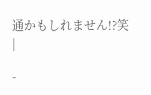通かもしれません!?笑
|

-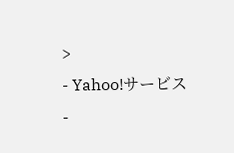>
- Yahoo!サービス
-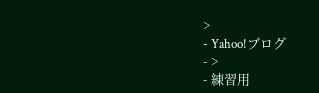>
- Yahoo!ブログ
- >
- 練習用